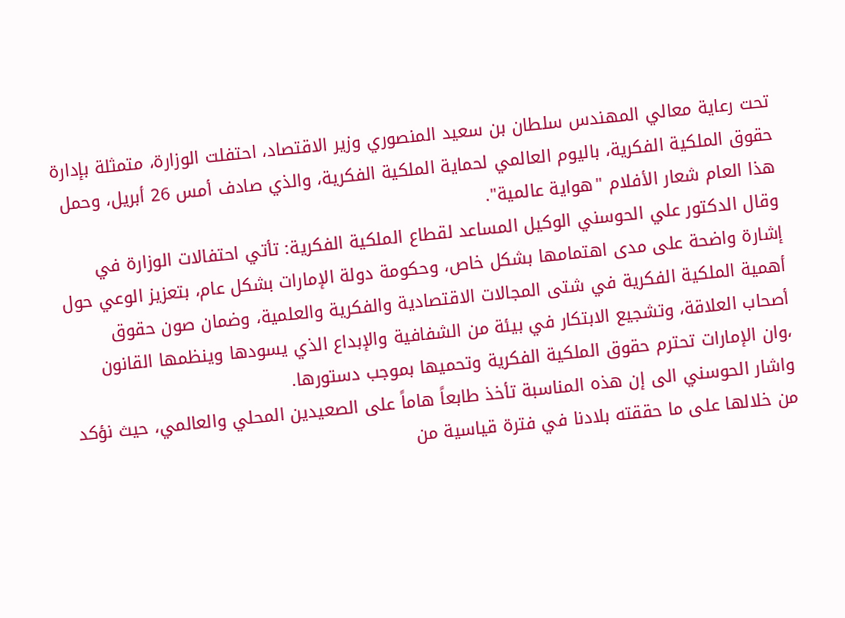تحت رعاية معالي المهندس سلطان بن سعيد المنصوري وزير الاقتصاد، احتفلت الوزارة، متمثلة بإدارة حقوق الملكية الفكرية، باليوم العالمي لحماية الملكية الفكرية، والذي صادف أمس 26 أبريل، وحمل هذا العام شعار الأفلام "هواية عالمية".
وقال الدكتور علي الحوسني الوكيل المساعد لقطاع الملكية الفكرية: تأتي احتفالات الوزارة في إشارة واضحة على مدى اهتمامها بشكل خاص، وحكومة دولة الإمارات بشكل عام، بتعزيز الوعي حول أهمية الملكية الفكرية في شتى المجالات الاقتصادية والفكرية والعلمية، وضمان صون حقوق أصحاب العلاقة، وتشجيع الابتكار في بيئة من الشفافية والإبداع الذي يسودها وينظمها القانون ،وان الإمارات تحترم حقوق الملكية الفكرية وتحميها بموجب دستورها.
واشار الحوسني الى إن هذه المناسبة تأخذ طابعاً هاماً على الصعيدين المحلي والعالمي، حيث نؤكد من خلالها على ما حققته بلادنا في فترة قياسية من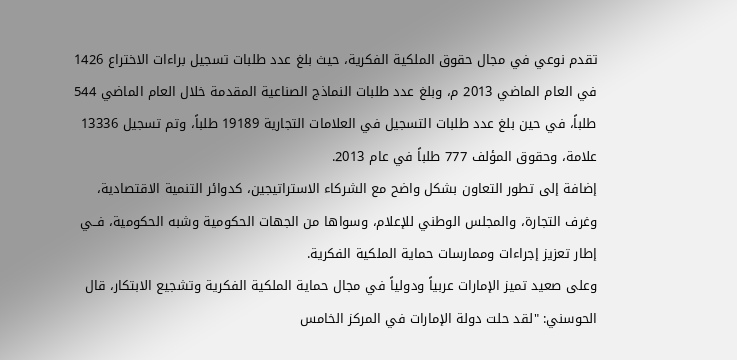تقدم نوعي في مجال حقوق الملكية الفكرية، حيث بلغ عدد طلبات تسجيل براءات الاختراع 1426 في العام الماضي 2013 م، وبلغ عدد طلبات النماذج الصناعية المقدمة خلال العام الماضي 544 طلباً، في حين بلغ عدد طلبات التسجيل في العلامات التجارية 19189 طلباً، وتم تسجيل 13336 علامة، وحقوق المؤلف 777 طلباً في عام 2013.
إضافة إلى تطور التعاون بشكل واضح مع الشركاء الاستراتيجين، كدوائر التنمية الاقتصادية، وغرف التجارة، والمجلس الوطني للإعلام، وسواها من الجهات الحكومية وشبه الحكومية، فــي إطار تعزيز إجراءات وممارسات حماية الملكية الفكرية.
وعلى صعيد تميز الإمارات عربياً ودولياً في مجال حماية الملكية الفكرية وتشجيع الابتكار، قال الحوسني: "لقد حلت دولة الإمارات في المركز الخامس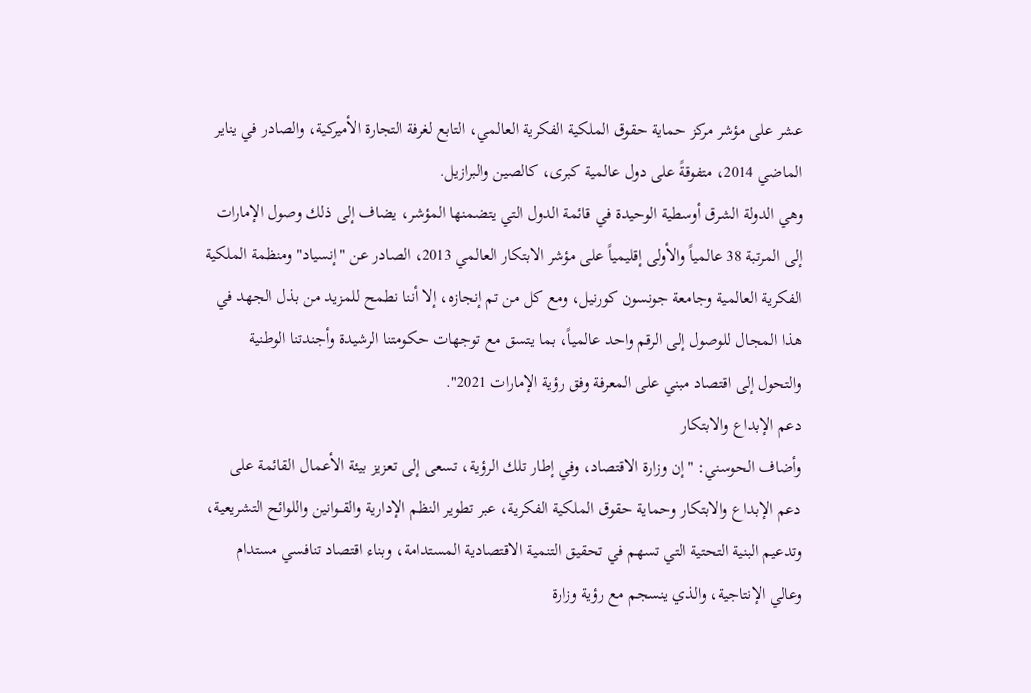عشر على مؤشر مركز حماية حقوق الملكية الفكرية العالمي، التابع لغرفة التجارة الأميركية، والصادر في يناير الماضي 2014، متفوقةً على دول عالمية كبرى، كالصين والبرازيل.
وهي الدولة الشرق أوسطية الوحيدة في قائمة الدول التي يتضمنها المؤشر، يضاف إلى ذلك وصول الإمارات إلى المرتبة 38 عالمياً والأولى إقليمياً على مؤشر الابتكار العالمي 2013، الصادر عن "إنسياد" ومنظمة الملكية الفكرية العالمية وجامعة جونسون كورنيل، ومع كل من تم إنجازه، إلا أننا نطمح للمزيد من بذل الجهد في هذا المجال للوصول إلى الرقم واحد عالمياً، بما يتسق مع توجهات حكومتنا الرشيدة وأجندتنا الوطنية والتحول إلى اقتصاد مبني على المعرفة وفق رؤية الإمارات 2021".
دعم الإبداع والابتكار
وأضاف الحوسني: "إن وزارة الاقتصاد، وفي إطار تلك الرؤية، تسعى إلى تعزيز بيئة الأعمال القائمة على دعم الإبداع والابتكار وحماية حقوق الملكية الفكرية، عبر تطوير النظم الإدارية والقــوانين واللوائح التشريعية، وتدعيم البنية التحتية التي تسهم في تحقيق التنمية الاقتصادية المستدامة، وبناء اقتصاد تنافسي مستدام وعالي الإنتاجية، والذي ينسجم مع رؤية وزارة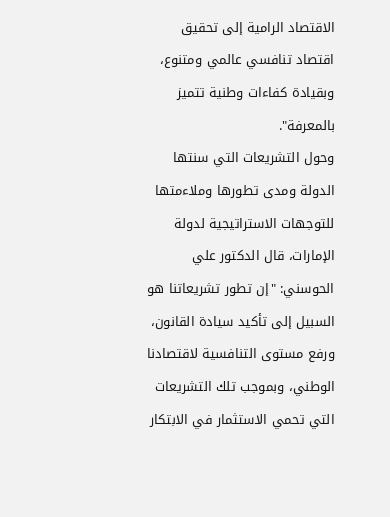الاقتصاد الرامية إلى تحقيق اقتصاد تنافسي عالمي ومتنوع، وبقيادة كفاءات وطنية تتميز بالمعرفة".
وحول التشريعات التي سنتها الدولة ومدى تطورها وملاءمتها للتوجهات الاستراتيجية لدولة الإمارات، قال الدكتور علي الحوسني: "إن تطور تشريعاتنا هو السبيل إلى تأكيد سيادة القانون، ورفع مستوى التنافسية لاقتصادنا الوطني، وبموجب تلك التشريعات التي تحمي الاستثمار في الابتكار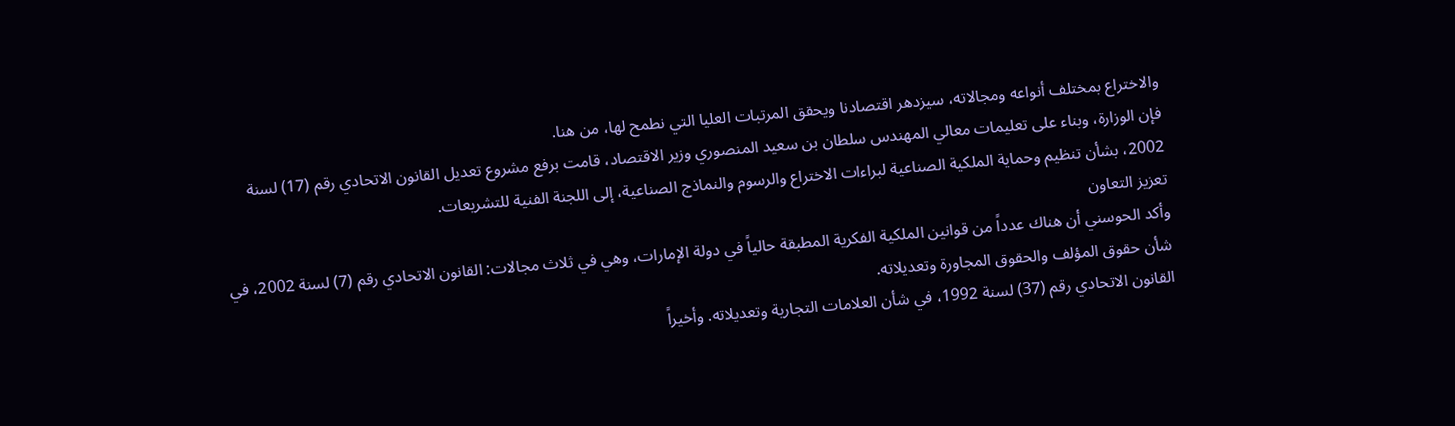والاختراع بمختلف أنواعه ومجالاته، سيزدهر اقتصادنا ويحقق المرتبات العليا التي نطمح لها، من هنا.
فإن الوزارة، وبناء على تعليمات معالي المهندس سلطان بن سعيد المنصوري وزير الاقتصاد، قامت برفع مشروع تعديل القانون الاتحادي رقم (17) لسنة 2002، بشأن تنظيم وحماية الملكية الصناعية لبراءات الاختراع والرسوم والنماذج الصناعية، إلى اللجنة الفنية للتشريعات.
تعزيز التعاون
وأكد الحوسني أن هناك عدداً من قوانين الملكية الفكرية المطبقة حالياً في دولة الإمارات، وهي في ثلاث مجالات: القانون الاتحادي رقم (7) لسنة 2002، في شأن حقوق المؤلف والحقوق المجاورة وتعديلاته.
القانون الاتحادي رقم (37) لسنة 1992، في شأن العلامات التجارية وتعديلاته. وأخيراً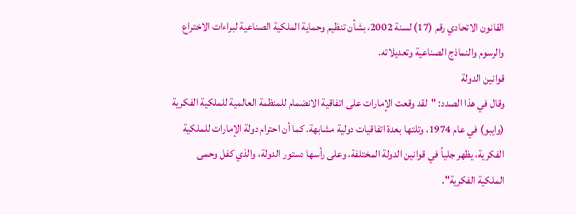القانون الاتحادي رقم (17) لسنة 2002، بشأن تنظيم وحماية الملكية الصناعية لبراءات الاختراع والرسوم والنماذج الصناعية وتعديلاته.
قوانين الدولة
وقال في هذا الصدد: "لقد وقعت الإمارات على اتفاقية الانضمام للمنظمة العالمية للملكية الفكرية (وايبو) في عام 1974، وتلتها بعدة اتفاقيات دولية مشابهة. كما أن احترام دولة الإمارات للملكية الفكرية، يظهر جلياً في قوانين الدولة المختلفة، وعلى رأسها دستور الدولة، والذي كفل وحمى الملكية الفكرية".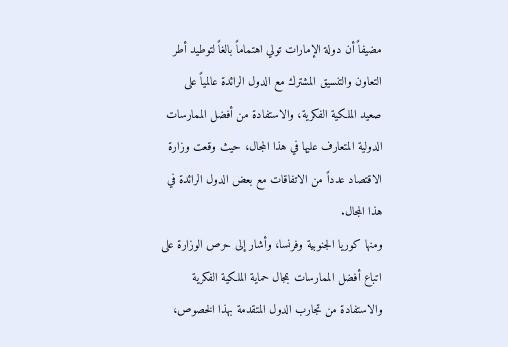مضيفاً أن دولة الإمارات تولي اهتماماً بالغاً لتوطيد أطر التعاون والتنسيق المشترك مع الدول الرائدة عالمياً على صعيد الملكية الفكرية، والاستفادة من أفضل الممارسات الدولية المتعارف عليها في هذا المجال، حيث وقعت وزارة الاقتصاد عدداً من الاتفاقات مع بعض الدول الرائدة في هذا المجال.
ومنها كوريا الجنوبية وفرنسا، وأشار إلى حرص الوزارة على اتباع أفضل الممارسات بمجال حماية الملكية الفكرية والاستفادة من تجارب الدول المتقدمة بهذا الخصوص،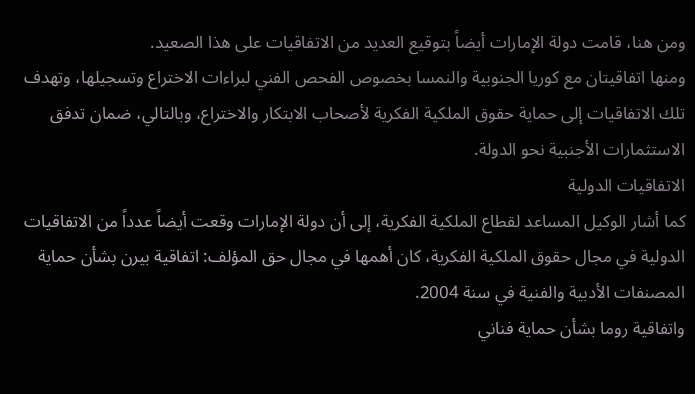ومن هنا، قامت دولة الإمارات أيضاً بتوقيع العديد من الاتفاقيات على هذا الصعيد.
ومنها اتفاقيتان مع كوريا الجنوبية والنمسا بخصوص الفحص الفني لبراءات الاختراع وتسجيلها، وتهدف تلك الاتفاقيات إلى حماية حقوق الملكية الفكرية لأصحاب الابتكار والاختراع، وبالتالي، ضمان تدفق الاستثمارات الأجنبية نحو الدولة.
الاتفاقيات الدولية
كما أشار الوكيل المساعد لقطاع الملكية الفكرية، إلى أن دولة الإمارات وقعت أيضاً عدداً من الاتفاقيات الدولية في مجال حقوق الملكية الفكرية، كان أهمها في مجال حق المؤلف: اتفاقية بيرن بشأن حماية المصنفات الأدبية والفنية في سنة 2004.
واتفاقية روما بشأن حماية فناني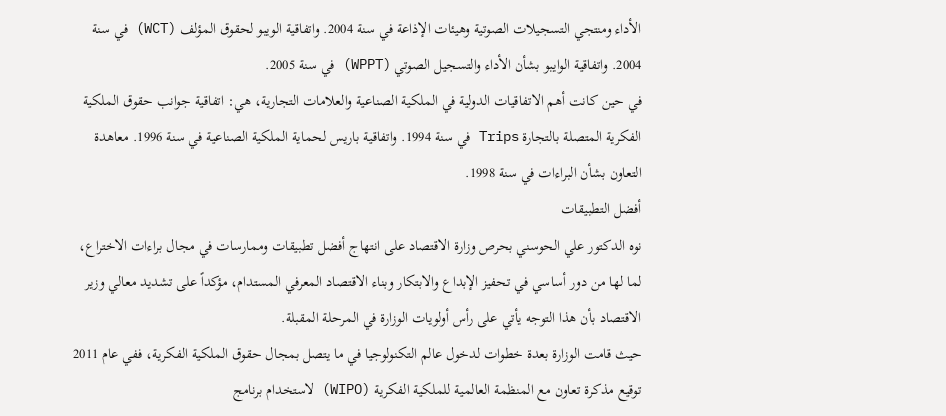الأداء ومنتجي التسجيلات الصوتية وهيئات الإذاعة في سنة 2004. واتفاقية الويبو لحقوق المؤلف (WCT) في سنة 2004. واتفاقية الوايبو بشأن الأداء والتسجيل الصوتي (WPPT) في سنة 2005.
في حين كانت أهم الاتفاقيات الدولية في الملكية الصناعية والعلامات التجارية، هي: اتفاقية جوانب حقوق الملكية الفكرية المتصلة بالتجارة Trips في سنة 1994. واتفاقية باريس لحماية الملكية الصناعية في سنة 1996. معاهدة التعاون بشأن البراءات في سنة 1998.
أفضل التطبيقات
نوه الدكتور علي الحوسني بحرص وزارة الاقتصاد على انتهاج أفضل تطبيقات وممارسات في مجال براءات الاختراع، لما لها من دور أساسي في تحفيز الإبداع والابتكار وبناء الاقتصاد المعرفي المستدام، مؤكداً على تشديد معالي وزير الاقتصاد بأن هذا التوجه يأتي على رأس أولويات الوزارة في المرحلة المقبلة.
حيث قامت الوزارة بعدة خطوات لدخول عالم التكنولوجيا في ما يتصل بمجال حقوق الملكية الفكرية، ففي عام 2011 توقيع مذكرة تعاون مع المنظمة العالمية للملكية الفكرية (WIPO) لاستخدام برنامج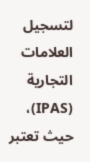لتسجيل العلامات التجارية (IPAS)، حيث تعتبر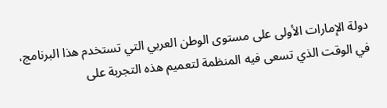دولة الإمارات الأولى على مستوى الوطن العربي التي تستخدم هذا البرنامج، في الوقت الذي تسعى فيه المنظمة لتعميم هذه التجربة على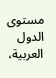مستوى الدول العربية،